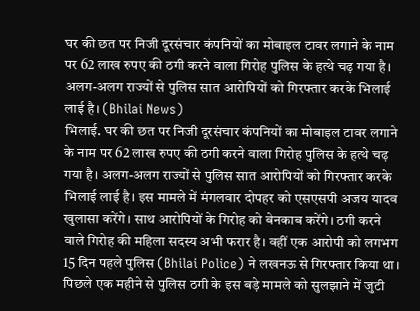घर की छत पर निजी दूरसंचार कंपनियों का मोबाइल टावर लगाने के नाम पर 62 लाख रुपए की ठगी करने वाला गिरोह पुलिस के हत्थे चढ़ गया है। अलग-अलग राज्यों से पुलिस सात आरोपियों को गिरफ्तार करके भिलाई लाई है। (Bhilai News)
भिलाई. घर की छत पर निजी दूरसंचार कंपनियों का मोबाइल टावर लगाने के नाम पर 62 लाख रुपए की ठगी करने वाला गिरोह पुलिस के हत्थे चढ़ गया है। अलग-अलग राज्यों से पुलिस सात आरोपियों को गिरफ्तार करके भिलाई लाई है। इस मामले में मंगलवार दोपहर को एसएसपी अजय यादव खुलासा करेंगे। साथ आरोपियों के गिरोह को बेनकाब करेंगे। ठगी करने वाले गिरोह की महिला सदस्य अभी फरार है। वहीं एक आरोपी को लगभग 15 दिन पहले पुलिस (Bhilai Police) ने लखनऊ से गिरफ्तार किया था। पिछले एक महीने से पुलिस ठगी के इस बड़े मामले को सुलझाने में जुटी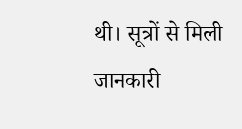थी। सूत्रों से मिली जानकारी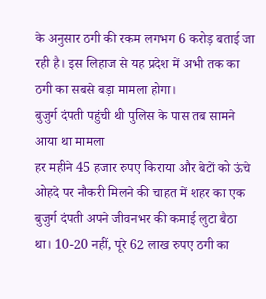के अनुसार ठगी की रकम लगभग 6 करोड़ बताई जा रही है। इस लिहाज से यह प्रदेश में अभी तक का ठगी का सबसे बड़ा मामला होगा।
बुजुर्ग दंपती पहुंची थी पुलिस के पास तब सामने आया था मामला
हर महीने 45 हजार रुपए किराया और बेटों को ऊंचे ओहदे पर नौकरी मिलने की चाहत में शहर का एक बुजुर्ग दंपती अपने जीवनभर की कमाई लुटा बैठा था। 10-20 नहीं, पूरे 62 लाख रुपए ठगी का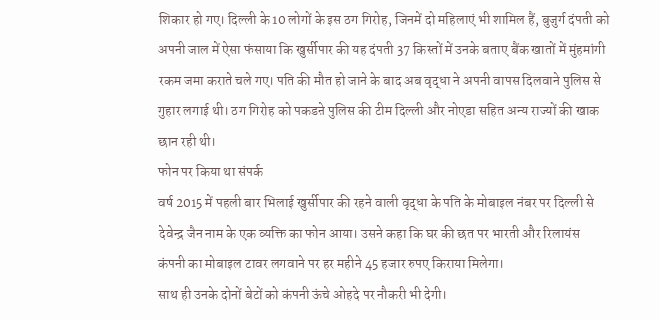शिकार हो गए। दिल्ली के 10 लोगों के इस ठग गिरोह, जिनमें दो महिलाएं भी शामिल हैं, बुजुर्ग दंपती को अपनी जाल में ऐसा फंसाया कि खुर्सीपार की यह दंपती 37 किस्तों में उनके बताए बैंक खातों में मुंहमांगी रकम जमा कराते चले गए। पति की मौत हो जाने के बाद अब वृद्धा ने अपनी वापस दिलवाने पुलिस से गुहार लगाई थी। ठग गिरोह को पकडऩे पुलिस की टीम दिल्ली और नोएडा सहित अन्य राज्यों की खाक छान रही थी।
फोन पर किया था संपर्क
वर्ष 2015 में पहली बार भिलाई खुर्सीपार की रहने वाली वृद्धा के पति के मोबाइल नंबर पर दिल्ली से देवेन्द्र जैन नाम के एक व्यक्ति का फोन आया। उसने कहा कि घर की छत पर भारती और रिलायंस कंपनी का मोबाइल टावर लगवाने पर हर महीने 45 हजार रुपए किराया मिलेगा।
साथ ही उनके दोनों बेटों को कंपनी ऊंचे ओहदे पर नौकरी भी देगी।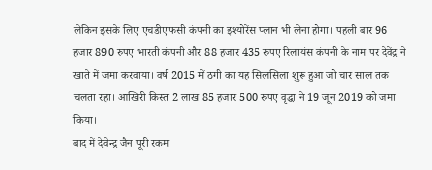लेकिन इसके लिए एचडीएफसी कंपनी का इश्योरेंस प्लान भी लेना होगा। पहली बार 96 हजार 890 रुपए भारती कंपनी और 88 हजार 435 रुपए रिलायंस कंपनी के नाम पर देवेंद्र ने खाते में जमा करवाया। वर्ष 2015 में ठगी का यह सिलसिला शुरू हुआ जो चार साल तक चलता रहा। आखिरी किस्त 2 लाख 85 हजार 500 रुपए वृद्धा ने 19 जून 2019 को जमा किया।
बाद में देवेन्द्र जैन पूरी रकम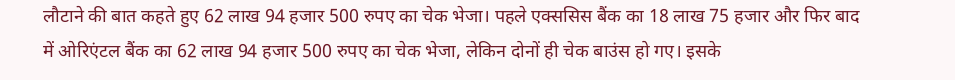लौटाने की बात कहते हुए 62 लाख 94 हजार 500 रुपए का चेक भेजा। पहले एक्ससिस बैंक का 18 लाख 75 हजार और फिर बाद में ओरिएंटल बैंक का 62 लाख 94 हजार 500 रुपए का चेक भेजा, लेकिन दोनों ही चेक बाउंस हो गए। इसके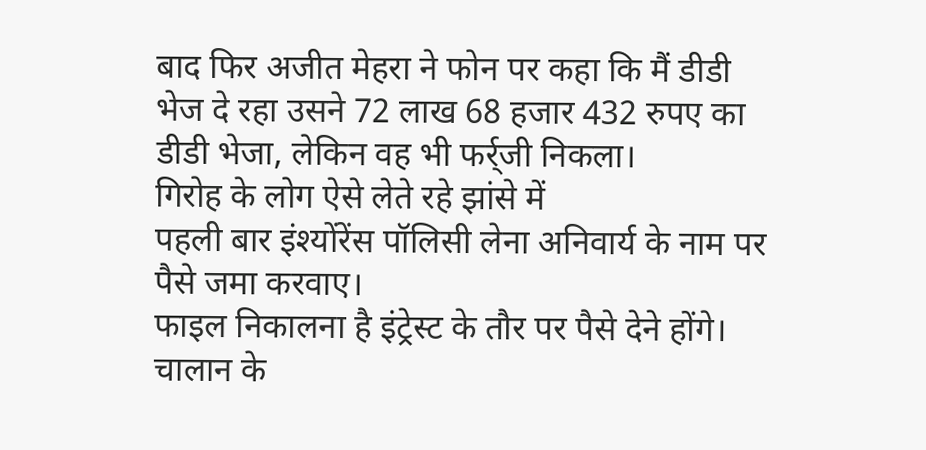बाद फिर अजीत मेहरा ने फोन पर कहा कि मैं डीडी भेज दे रहा उसने 72 लाख 68 हजार 432 रुपए का डीडी भेजा, लेकिन वह भी फर्र्जी निकला।
गिरोह के लोग ऐसे लेते रहे झांसे में
पहली बार इंश्योंरेंस पॉलिसी लेना अनिवार्य के नाम पर पैसे जमा करवाए।
फाइल निकालना है इंट्रेस्ट के तौर पर पैसे देने होंगे।
चालान के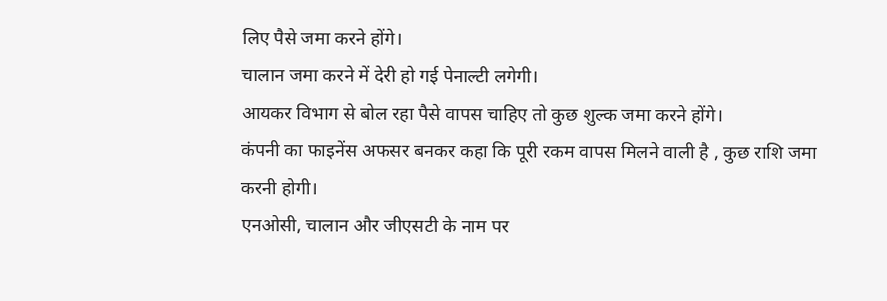लिए पैसे जमा करने होंगे।
चालान जमा करने में देरी हो गई पेनाल्टी लगेगी।
आयकर विभाग से बोल रहा पैसे वापस चाहिए तो कुछ शुल्क जमा करने होंगे।
कंपनी का फाइनेंस अफसर बनकर कहा कि पूरी रकम वापस मिलने वाली है , कुछ राशि जमा करनी होगी।
एनओसी, चालान और जीएसटी के नाम पर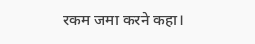रकम जमा करने कहा।